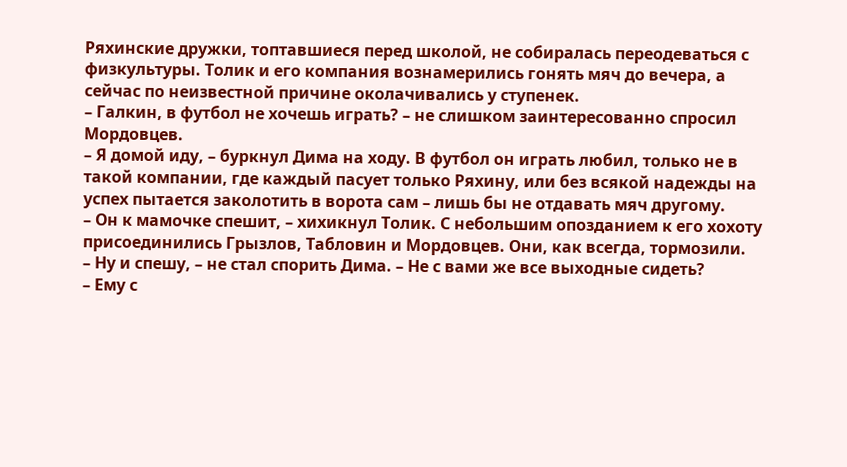Ряхинские дружки, топтавшиеся перед школой, не собиралась переодеваться с физкультуры. Толик и его компания вознамерились гонять мяч до вечера, а сейчас по неизвестной причине околачивались у ступенек.
– Галкин, в футбол не хочешь играть? – не слишком заинтересованно спросил Мордовцев.
– Я домой иду, – буркнул Дима на ходу. В футбол он играть любил, только не в такой компании, где каждый пасует только Ряхину, или без всякой надежды на успех пытается заколотить в ворота сам – лишь бы не отдавать мяч другому.
– Он к мамочке спешит, – хихикнул Толик. С небольшим опозданием к его хохоту присоединились Грызлов, Табловин и Мордовцев. Они, как всегда, тормозили.
– Ну и спешу, – не стал спорить Дима. – Не с вами же все выходные сидеть?
– Ему с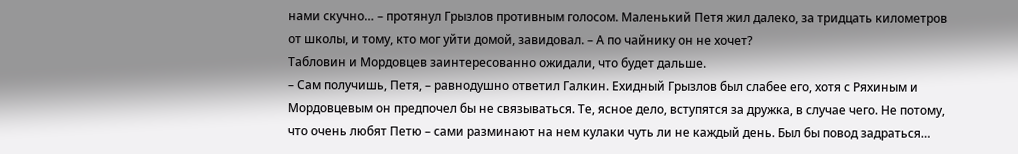нами скучно… – протянул Грызлов противным голосом. Маленький Петя жил далеко, за тридцать километров от школы, и тому, кто мог уйти домой, завидовал. – А по чайнику он не хочет?
Табловин и Мордовцев заинтересованно ожидали, что будет дальше.
– Сам получишь, Петя, – равнодушно ответил Галкин. Ехидный Грызлов был слабее его, хотя с Ряхиным и Мордовцевым он предпочел бы не связываться. Те, ясное дело, вступятся за дружка, в случае чего. Не потому, что очень любят Петю – сами разминают на нем кулаки чуть ли не каждый день. Был бы повод задраться…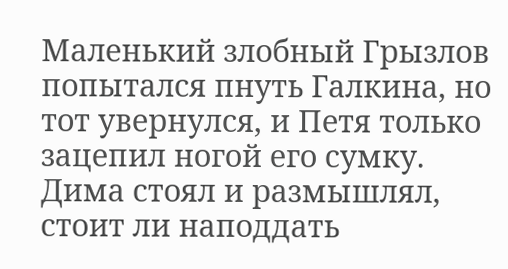Маленький злобный Грызлов попытался пнуть Галкина, но тот увернулся, и Петя только зацепил ногой его сумку. Дима стоял и размышлял, стоит ли наподдать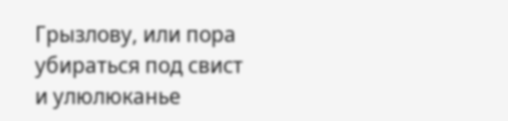Грызлову, или пора убираться под свист и улюлюканье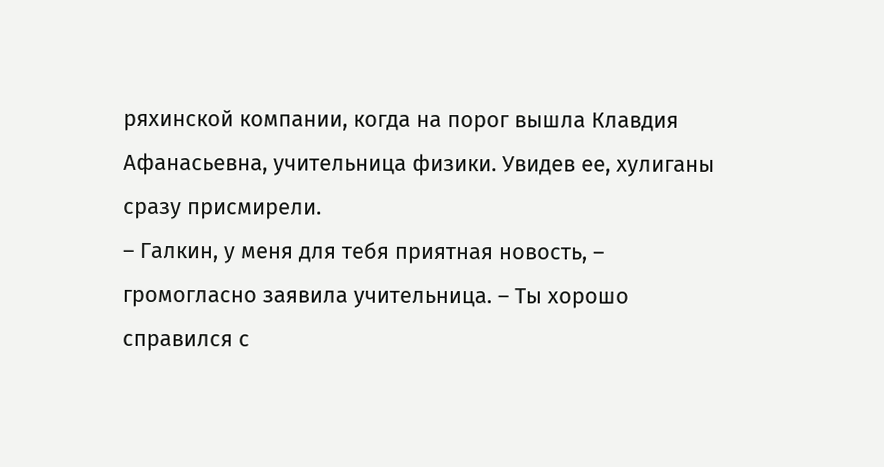ряхинской компании, когда на порог вышла Клавдия Афанасьевна, учительница физики. Увидев ее, хулиганы сразу присмирели.
– Галкин, у меня для тебя приятная новость, – громогласно заявила учительница. – Ты хорошо справился с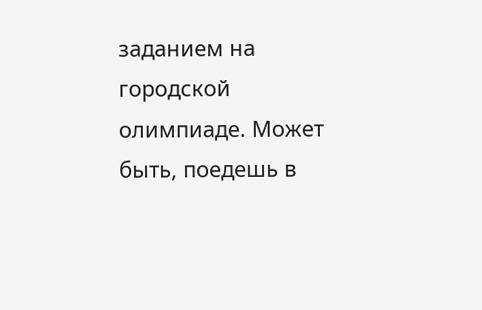заданием на городской олимпиаде. Может быть, поедешь в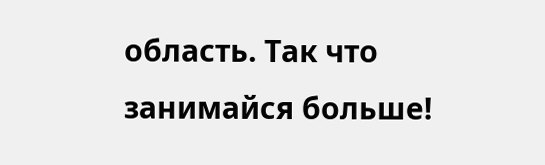область. Так что занимайся больше!